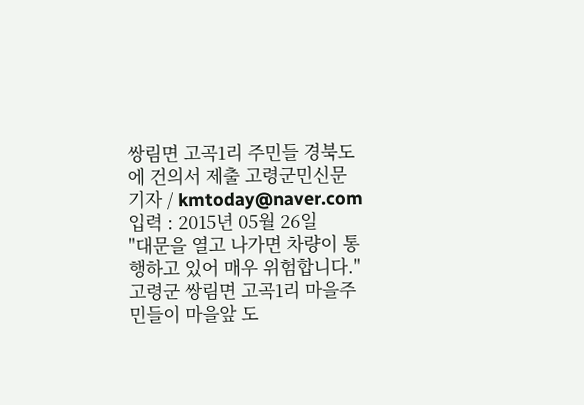쌍림면 고곡1리 주민들 경북도에 건의서 제출 고령군민신문 기자 / kmtoday@naver.com입력 : 2015년 05월 26일
"대문을 열고 나가면 차량이 통행하고 있어 매우 위험합니다."
고령군 쌍림면 고곡1리 마을주민들이 마을앞 도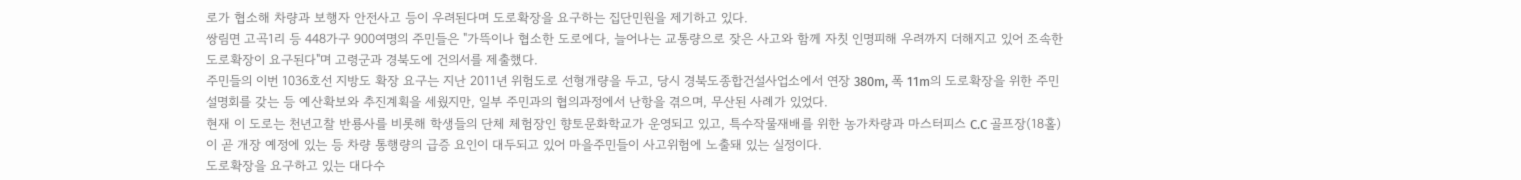로가 협소해 차량과 보행자 안전사고 등이 우려된다며 도로확장을 요구하는 집단민원을 제기하고 있다.
쌍림면 고곡1리 등 448가구 900여명의 주민들은 "가뜩이나 협소한 도로에다, 늘어나는 교통량으로 잦은 사고와 함께 자칫 인명피해 우려까지 더해지고 있어 조속한 도로확장이 요구된다"며 고령군과 경북도에 건의서를 제출했다.
주민들의 이번 1036호선 지방도 확장 요구는 지난 2011년 위험도로 선형개량을 두고, 당시 경북도종합건설사업소에서 연장 380m, 폭 11m의 도로확장을 위한 주민설명회를 갖는 등 예산확보와 추진계획을 세웠지만, 일부 주민과의 협의과정에서 난항을 겪으며, 무산된 사례가 있었다.
현재 이 도로는 천년고찰 반룡사를 비롯해 학생들의 단체 체험장인 향토문화학교가 운영되고 있고, 특수작물재배를 위한 농가차량과 마스터피스 C.C 골프장(18홀)이 곧 개장 예정에 있는 등 차량 통행량의 급증 요인이 대두되고 있어 마을주민들이 사고위험에 노출돼 있는 실정이다.
도로확장을 요구하고 있는 대다수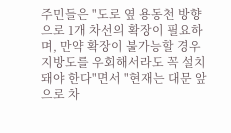주민들은 "도로 옆 용동천 방향으로 1개 차선의 확장이 필요하며, 만약 확장이 불가능할 경우 지방도를 우회해서라도 꼭 설치돼야 한다"면서 "현재는 대문 앞으로 차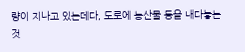량이 지나고 있는데다, 도로에 농산물 등을 내다놓는 것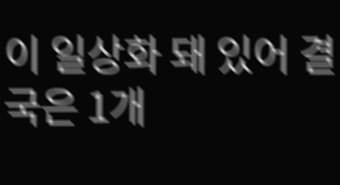이 일상화 돼 있어 결국은 1개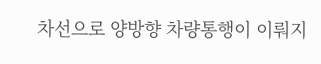차선으로 양방향 차량통행이 이뤄지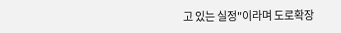고 있는 실정"이라며 도로확장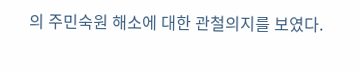의 주민숙원 해소에 대한 관철의지를 보였다.